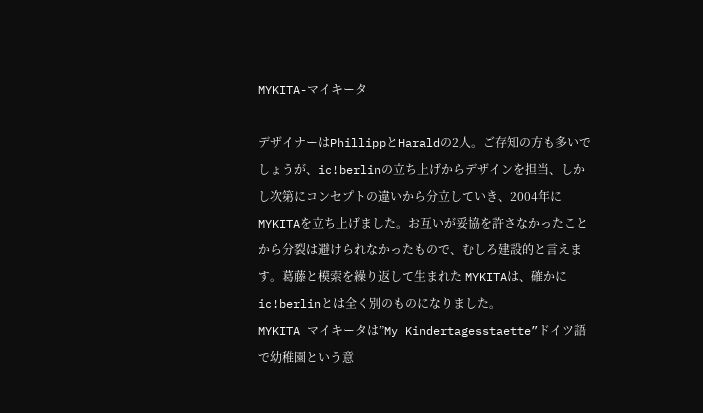MYKITA-マイキータ

デザイナーはPhillippとHaraldの2人。ご存知の方も多いでしょうが、ic!berlinの立ち上げからデザインを担当、しかし次第にコンセプトの違いから分立していき、2004年にMYKITAを立ち上げました。お互いが妥協を許さなかったことから分裂は避けられなかったもので、むしろ建設的と言えます。葛藤と模索を繰り返して生まれた MYKITAは、確かにic!berlinとは全く別のものになりました。
MYKITA マイキータは”My Kindertagesstaette”ドイツ語で幼稚園という意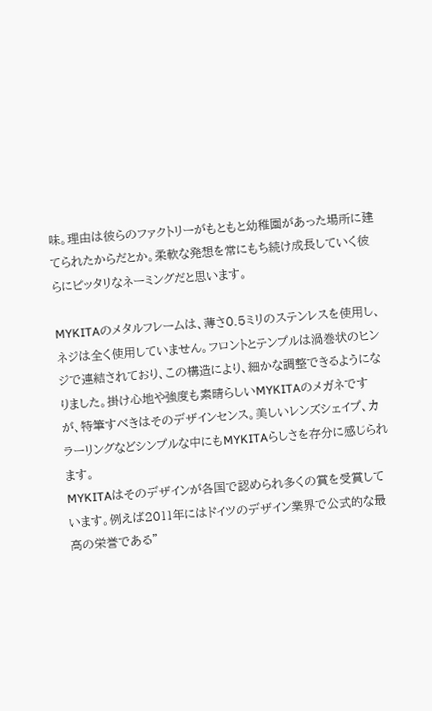味。理由は彼らのファクトリーがもともと幼稚園があった場所に建てられたからだとか。柔軟な発想を常にもち続け成長していく彼らにピッタリなネーミングだと思います。

MYKITAのメタルフレームは、薄さ0.5ミリのステンレスを使用し、ネジは全く使用していません。フロントとテンプルは渦巻状のヒンジで連結されており、この構造により、細かな調整できるようになりました。掛け心地や強度も素晴らしいMYKITAのメガネですが、特筆すべきはそのデザインセンス。美しいレンズシェイプ、カラーリングなどシンプルな中にもMYKITAらしさを存分に感じられます。
MYKITAはそのデザインが各国で認められ多くの賞を受賞しています。例えば2011年にはドイツのデザイン業界で公式的な最高の栄誉である”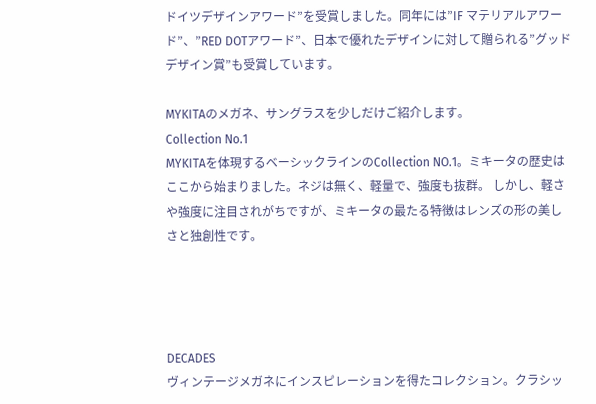ドイツデザインアワード”を受賞しました。同年には”IF マテリアルアワード”、”RED DOTアワード”、日本で優れたデザインに対して贈られる”グッドデザイン賞”も受賞しています。

MYKITAのメガネ、サングラスを少しだけご紹介します。
Collection No.1
MYKITAを体現するベーシックラインのCollection NO.1。ミキータの歴史はここから始まりました。ネジは無く、軽量で、強度も抜群。 しかし、軽さや強度に注目されがちですが、ミキータの最たる特徴はレンズの形の美しさと独創性です。




DECADES
ヴィンテージメガネにインスピレーションを得たコレクション。クラシッ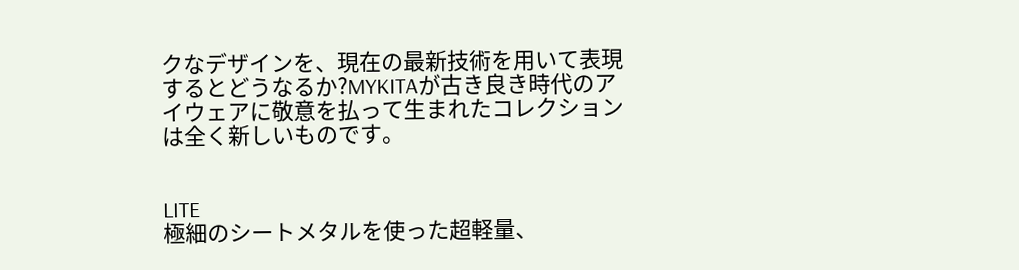クなデザインを、現在の最新技術を用いて表現するとどうなるか?MYKITAが古き良き時代のアイウェアに敬意を払って生まれたコレクションは全く新しいものです。


LITE
極細のシートメタルを使った超軽量、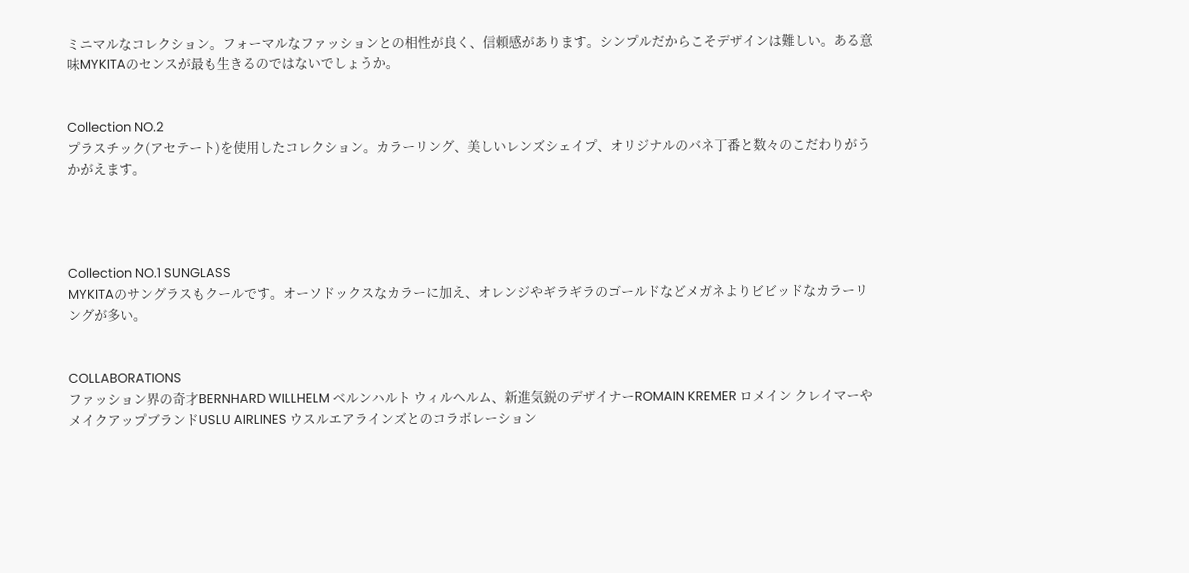ミニマルなコレクション。フォーマルなファッションとの相性が良く、信頼感があります。シンプルだからこそデザインは難しい。ある意味MYKITAのセンスが最も生きるのではないでしょうか。


Collection NO.2
プラスチック(アセテート)を使用したコレクション。カラーリング、美しいレンズシェイプ、オリジナルのバネ丁番と数々のこだわりがうかがえます。




Collection NO.1 SUNGLASS
MYKITAのサングラスもクールです。オーソドックスなカラーに加え、オレンジやギラギラのゴールドなどメガネよりビビッドなカラーリングが多い。


COLLABORATIONS
ファッション界の奇才BERNHARD WILLHELM ベルンハルト ウィルヘルム、新進気鋭のデザイナーROMAIN KREMER ロメイン クレイマーやメイクアップブランドUSLU AIRLINES ウスルエアラインズとのコラボレーション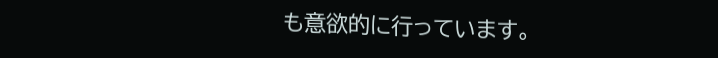も意欲的に行っています。